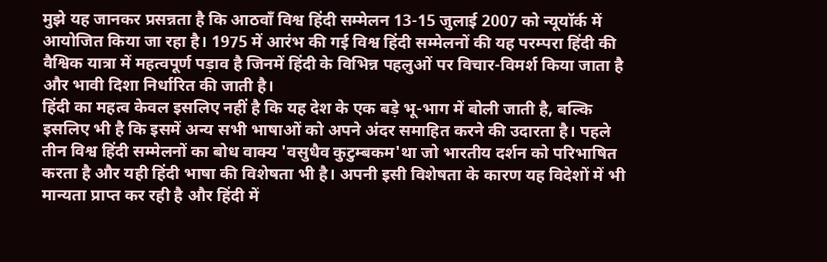मुझे यह जानकर प्रसन्नता है कि आठवाँ विश्व हिंदी सम्मेलन 13-15 जुलाई 2007 को न्यूयॉर्क में आयोजित किया जा रहा है। 1975 में आरंभ की गई विश्व हिंदी सम्मेलनों की यह परम्परा हिंदी की वैश्विक यात्रा में महत्वपूर्ण पड़ाव है जिनमें हिंदी के विभिन्न पहलुओं पर विचार-विमर्श किया जाता है और भावी दिशा निर्धारित की जाती है।
हिंदी का महत्व केवल इसलिए नहीं है कि यह देश के एक बड़े भू-भाग में बोली जाती है, बल्कि इसलिए भी है कि इसमें अन्य सभी भाषाओं को अपने अंदर समाहित करने की उदारता है। पहले तीन विश्व हिंदी सम्मेलनों का बोध वाक्य 'वसुधैव कुटुम्बकम'था जो भारतीय दर्शन को परिभाषित करता है और यही हिंदी भाषा की विशेषता भी है। अपनी इसी विशेषता के कारण यह विदेशों में भी मान्यता प्राप्त कर रही है और हिंदी में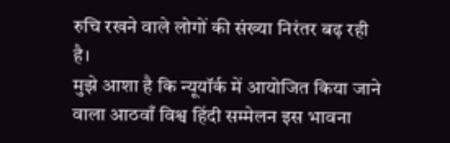रुचि रखने वाले लोगों की संख्या निरंतर बढ़ रही है।
मुझे आशा है कि न्यूयॉर्क में आयोजित किया जाने वाला आठवाँ विश्व हिंदी सम्मेलन इस भावना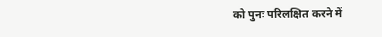को पुनः परिलक्षित करने में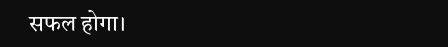सफल होगा।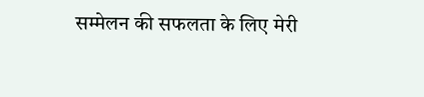सम्मेलन की सफलता के लिए मेरी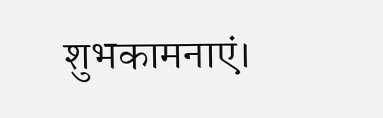शुभकामनाएं।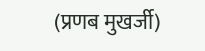(प्रणब मुखर्जी)